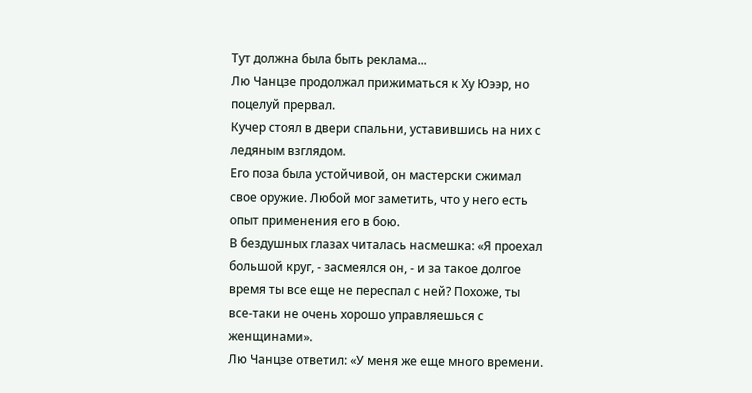Тут должна была быть реклама...
Лю Чанцзе продолжал прижиматься к Ху Юээр, но поцелуй прервал.
Кучер стоял в двери спальни, уставившись на них с ледяным взглядом.
Его поза была устойчивой, он мастерски сжимал свое оружие. Любой мог заметить, что у него есть опыт применения его в бою.
В бездушных глазах читалась насмешка: «Я проехал большой круг, - засмеялся он, - и за такое долгое время ты все еще не переспал с ней? Похоже, ты все-таки не очень хорошо управляешься с женщинами».
Лю Чанцзе ответил: «У меня же еще много времени.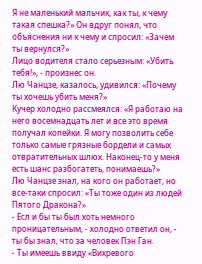Я не маленький мальчик, как ты, к чему такая спешка?» Он вдруг понял, что объяснения ни к чему и спросил: «Зачем ты вернулся?»
Лицо водителя стало серьезным: «Убить тебя!», - произнес он.
Лю Чанцзе, казалось, удивился: «Почему ты хочешь убить меня?»
Кучер холодно рассмеялся: «Я работаю на него восемнадцать лет и все это время получал копейки. Я могу позволить себе только самые грязные бордели и самых отвратительных шлюх. Наконец-то у меня есть шанс разбогатеть, понимаешь?»
Лю Чанцзе знал, на кого он работает, но все-таки спросил: «Ты тоже один из людей Пятого Дракона?»
- Есл и бы ты был хоть немного проницательным, - холодно ответил он, - ты бы знал, что за человек Пэн Ган.
- Ты имеешь ввиду «Вихревого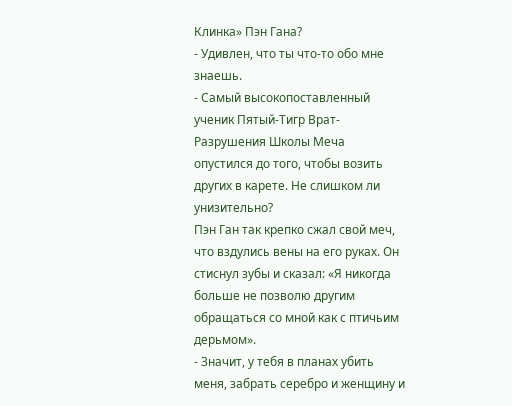Клинка» Пэн Гана?
- Удивлен, что ты что-то обо мне знаешь.
- Самый высокопоставленный ученик Пятый-Тигр Врат-Разрушения Школы Меча опустился до того, чтобы возить других в карете. Не слишком ли унизительно?
Пэн Ган так крепко сжал свой меч, что вздулись вены на его руках. Он стиснул зубы и сказал: «Я никогда больше не позволю другим обращаться со мной как с птичьим дерьмом».
- Значит, у тебя в планах убить меня, забрать серебро и женщину и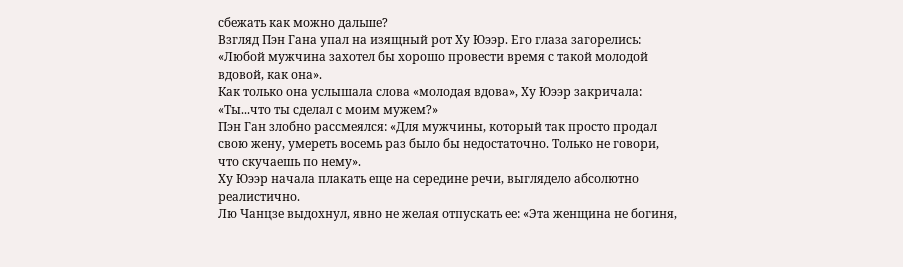сбежать как можно дальше?
Взгляд Пэн Гана упал на изящный рот Ху Юээр. Его глаза загорелись: «Любой мужчина захотел бы хорошо провести время с такой молодой вдовой, как она».
Как только она услышала слова «молодая вдова», Ху Юээр закричала: «Ты...что ты сделал с моим мужем?»
Пэн Ган злобно рассмеялся: «Для мужчины, который так просто продал свою жену, умереть восемь раз было бы недостаточно. Только не говори, что скучаешь по нему».
Ху Юээр начала плакать еще на середине речи, выглядело абсолютно реалистично.
Лю Чанцзе выдохнул, явно не желая отпускать ее: «Эта женщина не богиня,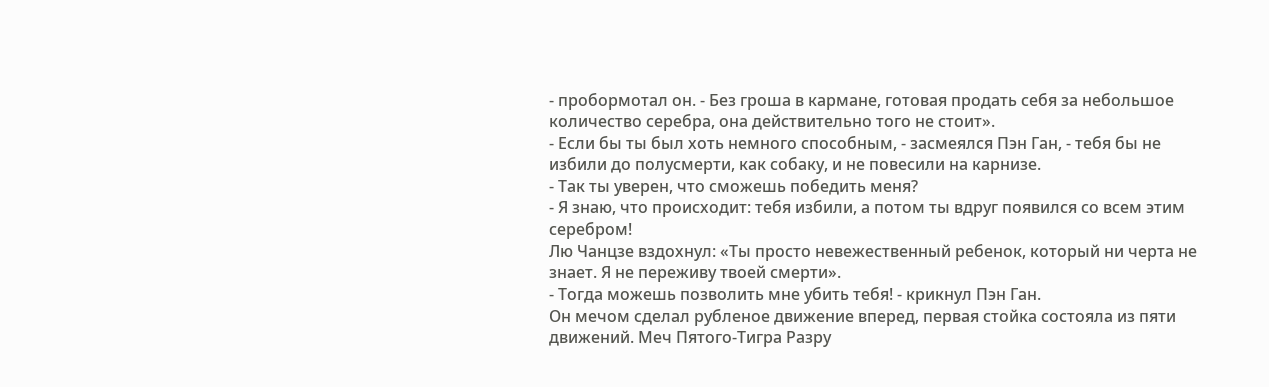- пробормотал он. - Без гроша в кармане, готовая продать себя за небольшое количество серебра, она действительно того не стоит».
- Если бы ты был хоть немного способным, - засмеялся Пэн Ган, - тебя бы не избили до полусмерти, как собаку, и не повесили на карнизе.
- Так ты уверен, что сможешь победить меня?
- Я знаю, что происходит: тебя избили, а потом ты вдруг появился со всем этим серебром!
Лю Чанцзе вздохнул: «Ты просто невежественный ребенок, который ни черта не знает. Я не переживу твоей смерти».
- Тогда можешь позволить мне убить тебя! - крикнул Пэн Ган.
Он мечом сделал рубленое движение вперед, первая стойка состояла из пяти движений. Меч Пятого-Тигра Разру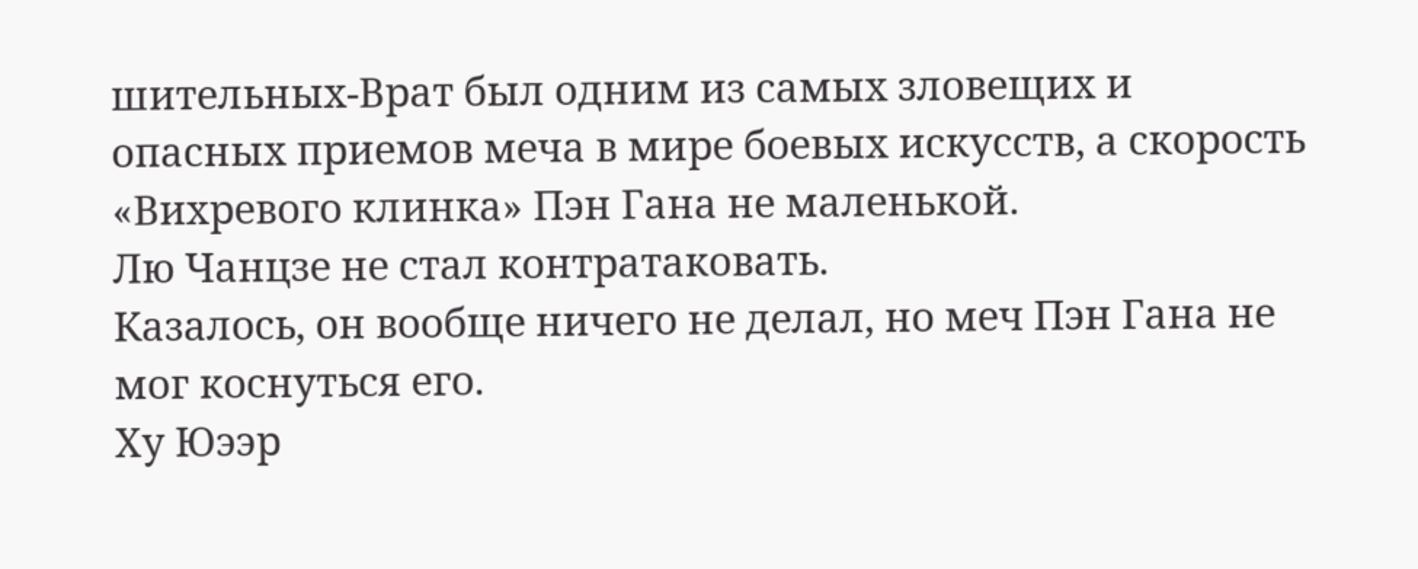шительных-Врат был одним из самых зловещих и опасных приемов меча в мире боевых искусств, а скорость «Вихревого клинка» Пэн Гана не маленькой.
Лю Чанцзе не стал контратаковать.
Казалось, он вообще ничего не делал, но меч Пэн Гана не мог коснуться его.
Ху Юээр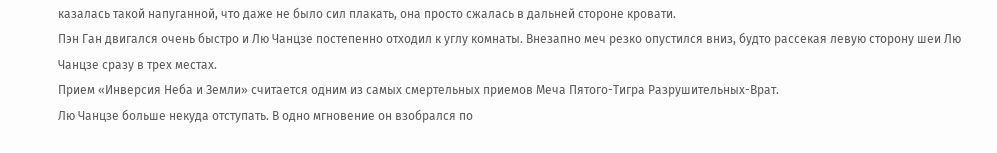казалась такой напуганной, что даже не было сил плакать, она просто сжалась в дальней стороне кровати.
Пэн Ган двигался очень быстро и Лю Чанцзе постепенно отходил к углу комнаты. Внезапно меч резко опустился вниз, будто рассекая левую сторону шеи Лю Чанцзе сразу в трех местах.
Прием «Инверсия Неба и Земли» считается одним из самых смертельных приемов Меча Пятого-Тигра Разрушительных-Врат.
Лю Чанцзе больше некуда отступать. В одно мгновение он взобрался по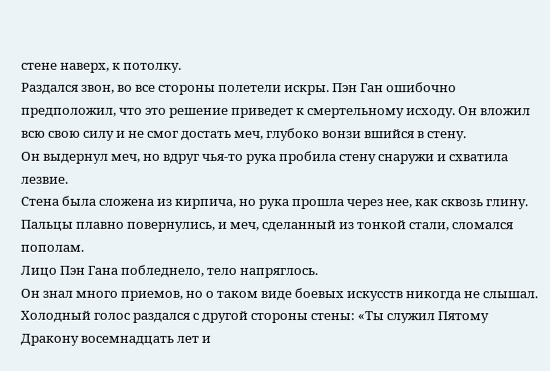стене наверх, к потолку.
Раздался звон, во все стороны полетели искры. Пэн Ган ошибочно предположил, что это решение приведет к смертельному исходу. Он вложил всю свою силу и не смог достать меч, глубоко вонзи вшийся в стену.
Он выдернул меч, но вдруг чья-то рука пробила стену снаружи и схватила лезвие.
Стена была сложена из кирпича, но рука прошла через нее, как сквозь глину. Пальцы плавно повернулись, и меч, сделанный из тонкой стали, сломался пополам.
Лицо Пэн Гана побледнело, тело напряглось.
Он знал много приемов, но о таком виде боевых искусств никогда не слышал.
Холодный голос раздался с другой стороны стены: «Ты служил Пятому Дракону восемнадцать лет и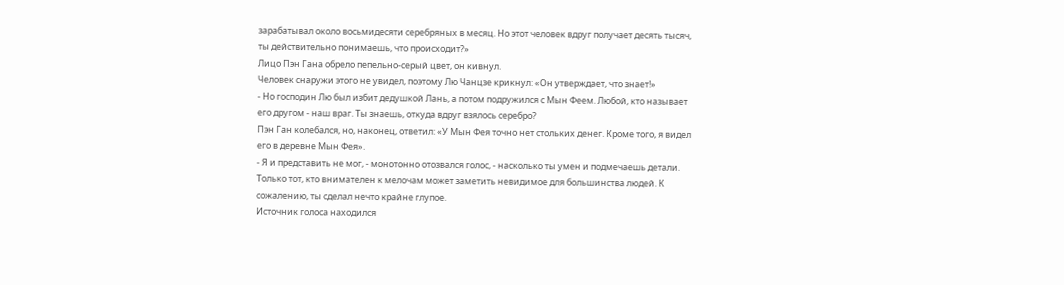зарабатывал около восьмидесяти серебряных в месяц. Но этот человек вдруг получает десять тысяч, ты действительно понимаешь, что происходит?»
Лицо Пэн Гана обрело пепельно-серый цвет, он кивнул.
Человек снаружи этого не увидел, поэтому Лю Чанцзе крикнул: «Он утверждает, что знает!»
- Но господин Лю был избит дедушкой Лань, а потом подружился с Мын Феем. Любой, кто называет его другом - наш враг. Ты знаешь, откуда вдруг взялось серебро?
Пэн Ган колебался, но, наконец, ответил: «У Мын Фея точно нет стольких денег. Кроме того, я видел его в деревне Мын Фея».
- Я и представить не мог, - монотонно отозвался голос, - насколько ты умен и подмечаешь детали. Только тот, кто внимателен к мелочам может заметить невидимое для большинства людей. К сожалению, ты сделал нечто крайне глупое.
Источник голоса находился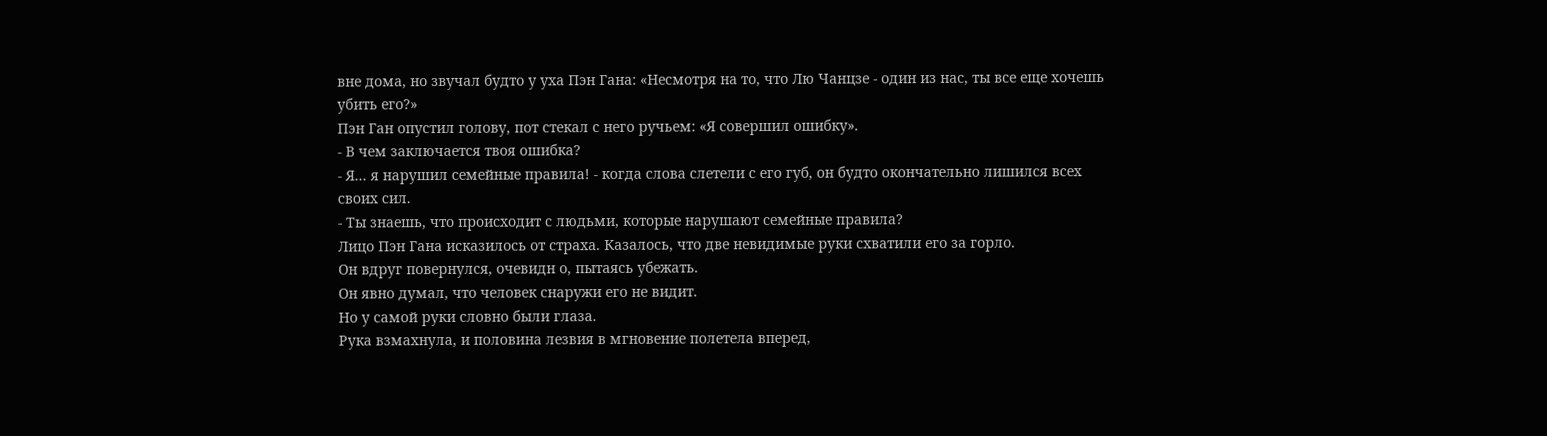вне дома, но звучал будто у уха Пэн Гана: «Несмотря на то, что Лю Чанцзе - один из нас, ты все еще хочешь убить его?»
Пэн Ган опустил голову, пот стекал с него ручьем: «Я совершил ошибку».
- В чем заключается твоя ошибка?
- Я... я нарушил семейные правила! - когда слова слетели с его губ, он будто окончательно лишился всех своих сил.
- Ты знаешь, что происходит с людьми, которые нарушают семейные правила?
Лицо Пэн Гана исказилось от страха. Казалось, что две невидимые руки схватили его за горло.
Он вдруг повернулся, очевидн о, пытаясь убежать.
Он явно думал, что человек снаружи его не видит.
Но у самой руки словно были глаза.
Рука взмахнула, и половина лезвия в мгновение полетела вперед,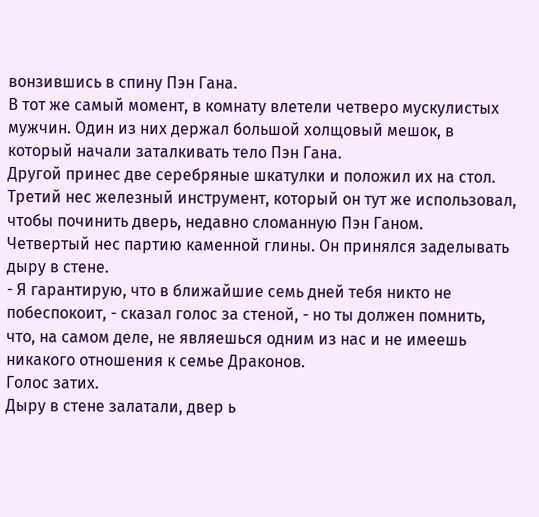вонзившись в спину Пэн Гана.
В тот же самый момент, в комнату влетели четверо мускулистых мужчин. Один из них держал большой холщовый мешок, в который начали заталкивать тело Пэн Гана.
Другой принес две серебряные шкатулки и положил их на стол.
Третий нес железный инструмент, который он тут же использовал, чтобы починить дверь, недавно сломанную Пэн Ганом.
Четвертый нес партию каменной глины. Он принялся заделывать дыру в стене.
- Я гарантирую, что в ближайшие семь дней тебя никто не побеспокоит, - сказал голос за стеной, - но ты должен помнить, что, на самом деле, не являешься одним из нас и не имеешь никакого отношения к семье Драконов.
Голос затих.
Дыру в стене залатали, двер ь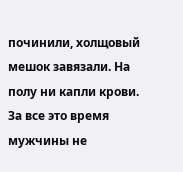починили, холщовый мешок завязали. На полу ни капли крови.
За все это время мужчины не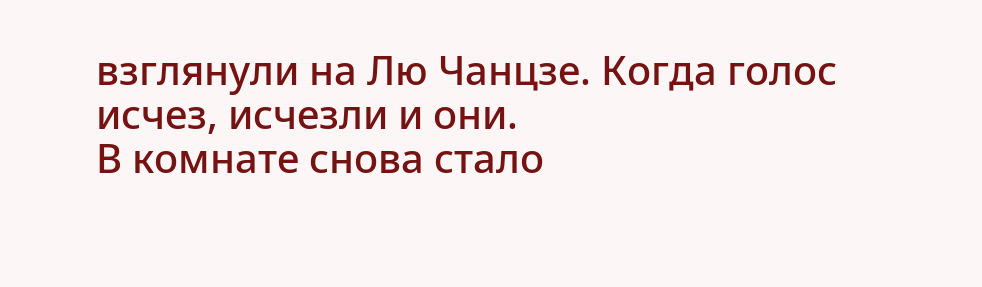взглянули на Лю Чанцзе. Когда голос исчез, исчезли и они.
В комнате снова стало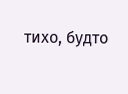тихо, будто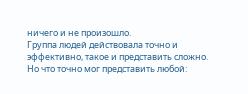ничего и не произошло.
Группа людей действовала точно и эффективно, такое и представить сложно. Но что точно мог представить любой: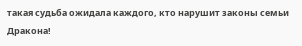такая судьба ожидала каждого, кто нарушит законы семьи Дракона!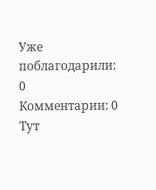Уже поблагодарили: 0
Комментарии: 0
Тут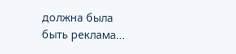должна была быть реклама...